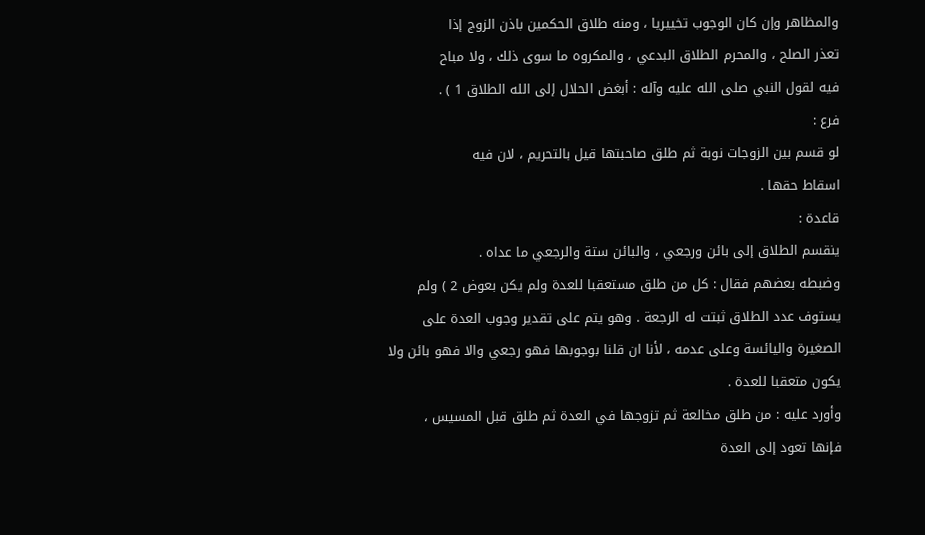والمظاهر وإن كان الوجوب تخييريا ، ومنه طلاق الحكمين باذن الزوج إذا
تعذر الصلح ، والمحرم الطلاق البدعي ، والمكروه ما سوى ذلك ، ولا مباح
فيه لقول النبي صلى الله عليه وآله : أبغض الحلال إلى الله الطلاق 1 ) .
فرع :
لو قسم بين الزوجات نوبة ثم طلق صاحبتها قيل بالتحريم ، لان فيه
اسقاط حقها .
قاعدة :
ينقسم الطلاق إلى بائن ورجعي ، والبائن ستة والرجعي ما عداه .
وضبطه بعضهم فقال : كل من طلق مستعقبا للعدة ولم يكن بعوض 2 ) ولم
يستوف عدد الطلاق ثبتت له الرجعة . وهو يتم على تقدير وجوب العدة على
الصغيرة واليائسة وعلى عدمه ، لأنا ان قلنا بوجوبها فهو رجعي والا فهو بائن ولا
يكون متعقبا للعدة .
وأورد عليه : من طلق مخالعة ثم تزوجها في العدة ثم طلق قبل المسيس ،
فإنها تعود إلى العدة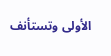الأولى وتستأنف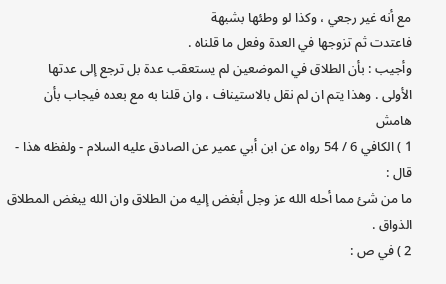مع أنه غير رجعي ، وكذا لو وطئها بشبهة
فاعتدت ثم تزوجها في العدة وفعل ما قلناه .
وأجيب : بأن الطلاق في الموضعين لم يستعقب عدة بل ترجع إلى عدتها
الأولى . وهذا يتم ان لم نقل بالاستيناف ، وان قلنا به مع بعده فيجاب بأن
هامش
1 ) الكافي 6 / 54 رواه عن ابن أبي عمير عن الصادق عليه السلام - ولفظه هذا - قال :
ما من شئ مما أحله الله عز وجل أبغض إليه من الطلاق وان الله يبغض المطلاق الذواق .
2 ) في ص :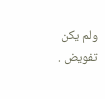ولم يكن تفويض .